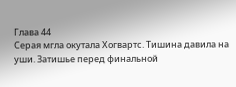Глава 44
Серая мгла окутала Хогвартс. Тишина давила на уши. Затишье перед финальной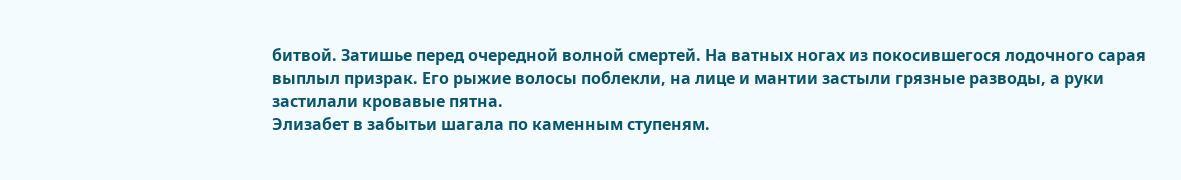битвой. Затишье перед очередной волной смертей. На ватных ногах из покосившегося лодочного сарая выплыл призрак. Его рыжие волосы поблекли, на лице и мантии застыли грязные разводы, а руки застилали кровавые пятна.
Элизабет в забытьи шагала по каменным ступеням.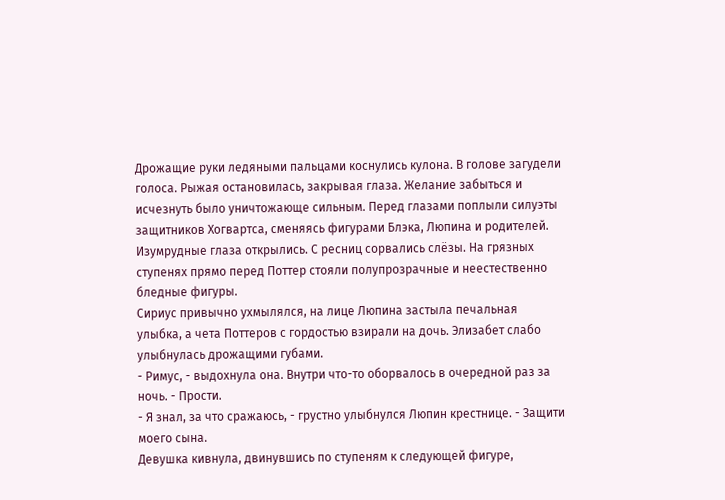Дрожащие руки ледяными пальцами коснулись кулона. В голове загудели голоса. Рыжая остановилась, закрывая глаза. Желание забыться и исчезнуть было уничтожающе сильным. Перед глазами поплыли силуэты защитников Хогвартса, сменяясь фигурами Блэка, Люпина и родителей.
Изумрудные глаза открылись. С ресниц сорвались слёзы. На грязных ступенях прямо перед Поттер стояли полупрозрачные и неестественно бледные фигуры.
Сириус привычно ухмылялся, на лице Люпина застыла печальная улыбка, а чета Поттеров с гордостью взирали на дочь. Элизабет слабо улыбнулась дрожащими губами.
- Римус, - выдохнула она. Внутри что-то оборвалось в очередной раз за ночь. - Прости.
- Я знал, за что сражаюсь, - грустно улыбнулся Люпин крестнице. - Защити моего сына.
Девушка кивнула, двинувшись по ступеням к следующей фигуре,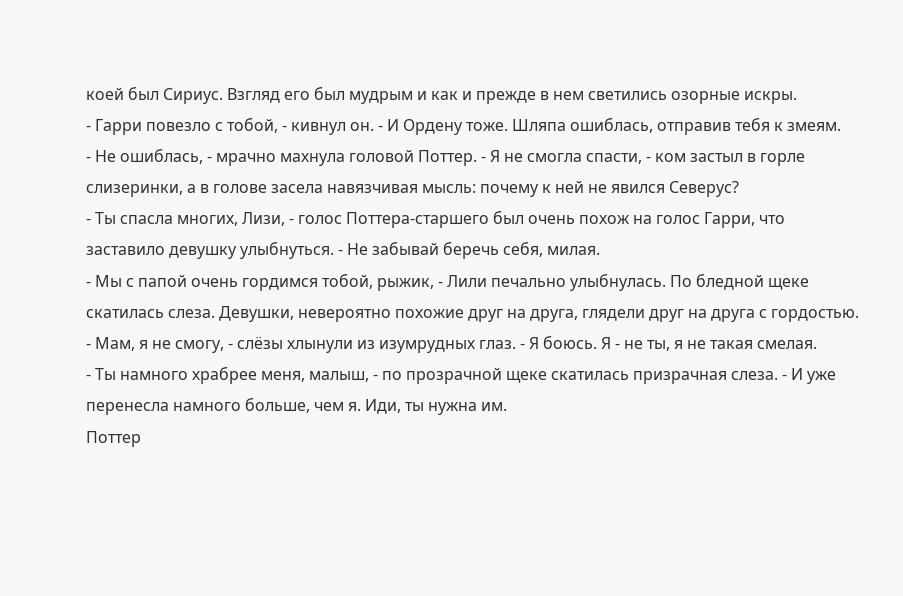коей был Сириус. Взгляд его был мудрым и как и прежде в нем светились озорные искры.
- Гарри повезло с тобой, - кивнул он. - И Ордену тоже. Шляпа ошиблась, отправив тебя к змеям.
- Не ошиблась, - мрачно махнула головой Поттер. - Я не смогла спасти, - ком застыл в горле слизеринки, а в голове засела навязчивая мысль: почему к ней не явился Северус?
- Ты спасла многих, Лизи, - голос Поттера-старшего был очень похож на голос Гарри, что заставило девушку улыбнуться. - Не забывай беречь себя, милая.
- Мы с папой очень гордимся тобой, рыжик, - Лили печально улыбнулась. По бледной щеке скатилась слеза. Девушки, невероятно похожие друг на друга, глядели друг на друга с гордостью.
- Мам, я не смогу, - слёзы хлынули из изумрудных глаз. - Я боюсь. Я - не ты, я не такая смелая.
- Ты намного храбрее меня, малыш, - по прозрачной щеке скатилась призрачная слеза. - И уже перенесла намного больше, чем я. Иди, ты нужна им.
Поттер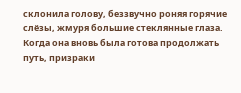склонила голову, беззвучно роняя горячие слёзы, жмуря большие стеклянные глаза. Когда она вновь была готова продолжать путь, призраки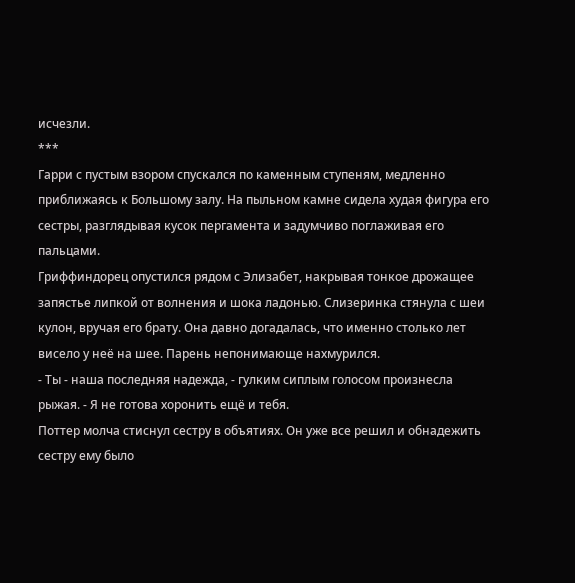исчезли.
***
Гарри с пустым взором спускался по каменным ступеням, медленно приближаясь к Большому залу. На пыльном камне сидела худая фигура его сестры, разглядывая кусок пергамента и задумчиво поглаживая его пальцами.
Гриффиндорец опустился рядом с Элизабет, накрывая тонкое дрожащее запястье липкой от волнения и шока ладонью. Слизеринка стянула с шеи кулон, вручая его брату. Она давно догадалась, что именно столько лет висело у неё на шее. Парень непонимающе нахмурился.
- Ты - наша последняя надежда, - гулким сиплым голосом произнесла рыжая. - Я не готова хоронить ещё и тебя.
Поттер молча стиснул сестру в объятиях. Он уже все решил и обнадежить сестру ему было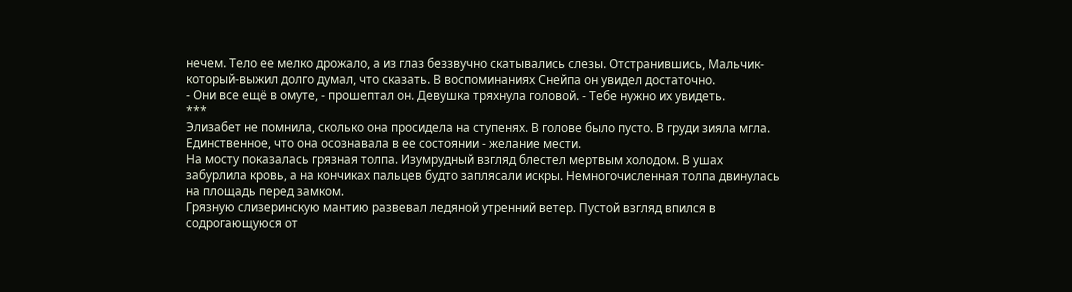нечем. Тело ее мелко дрожало, а из глаз беззвучно скатывались слезы. Отстранившись, Мальчик-который-выжил долго думал, что сказать. В воспоминаниях Снейпа он увидел достаточно.
- Они все ещё в омуте, - прошептал он. Девушка тряхнула головой. - Тебе нужно их увидеть.
***
Элизабет не помнила, сколько она просидела на ступенях. В голове было пусто. В груди зияла мгла. Единственное, что она осознавала в ее состоянии - желание мести.
На мосту показалась грязная толпа. Изумрудный взгляд блестел мертвым холодом. В ушах забурлила кровь, а на кончиках пальцев будто заплясали искры. Немногочисленная толпа двинулась на площадь перед замком.
Грязную слизеринскую мантию развевал ледяной утренний ветер. Пустой взгляд впился в содрогающуюся от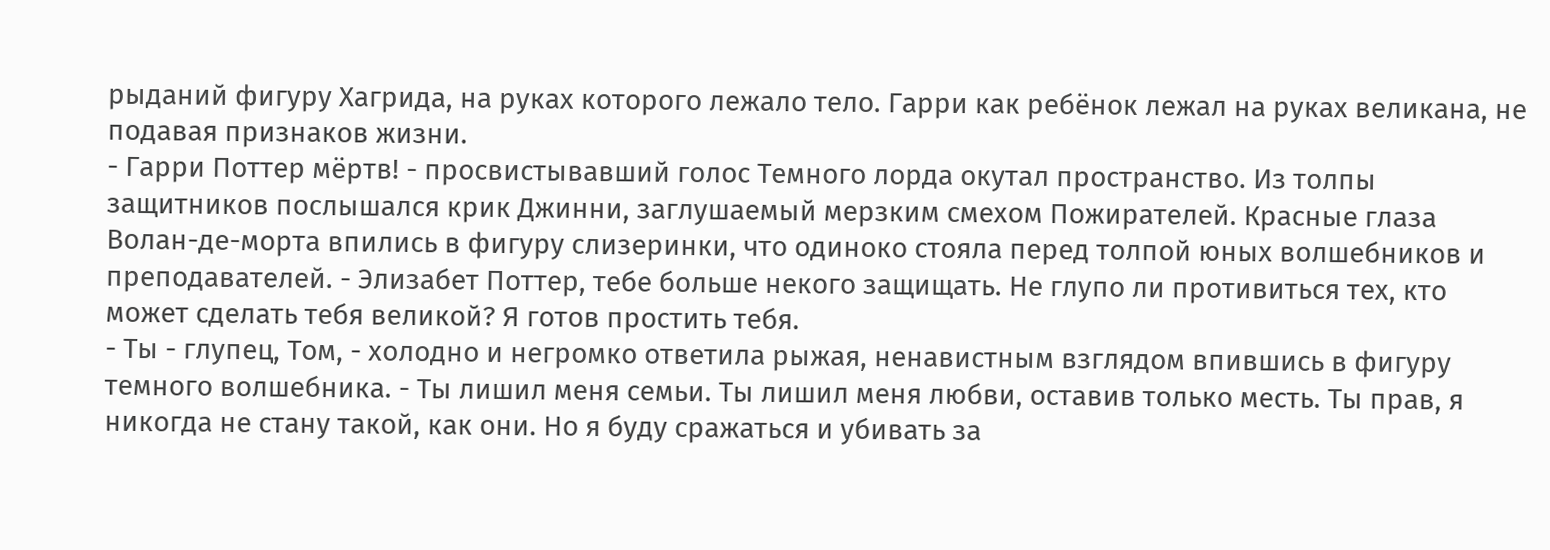рыданий фигуру Хагрида, на руках которого лежало тело. Гарри как ребёнок лежал на руках великана, не подавая признаков жизни.
- Гарри Поттер мёртв! - просвистывавший голос Темного лорда окутал пространство. Из толпы защитников послышался крик Джинни, заглушаемый мерзким смехом Пожирателей. Красные глаза Волан-де-морта впились в фигуру слизеринки, что одиноко стояла перед толпой юных волшебников и преподавателей. - Элизабет Поттер, тебе больше некого защищать. Не глупо ли противиться тех, кто может сделать тебя великой? Я готов простить тебя.
- Ты - глупец, Том, - холодно и негромко ответила рыжая, ненавистным взглядом впившись в фигуру темного волшебника. - Ты лишил меня семьи. Ты лишил меня любви, оставив только месть. Ты прав, я никогда не стану такой, как они. Но я буду сражаться и убивать за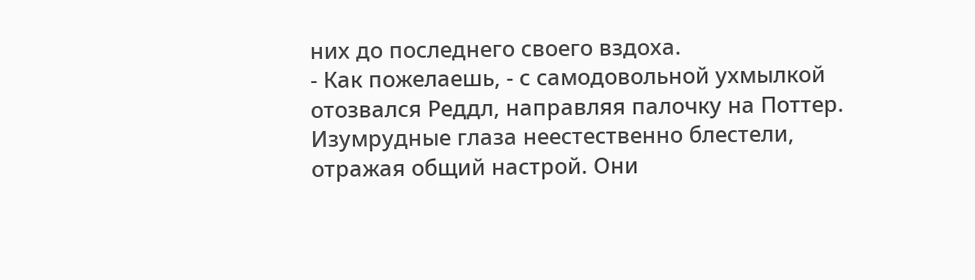них до последнего своего вздоха.
- Как пожелаешь, - с самодовольной ухмылкой отозвался Реддл, направляя палочку на Поттер. Изумрудные глаза неестественно блестели, отражая общий настрой. Они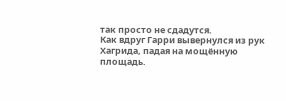так просто не сдадутся.
Как вдруг Гарри вывернулся из рук Хагрида, падая на мощённую площадь.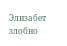Элизабет злобно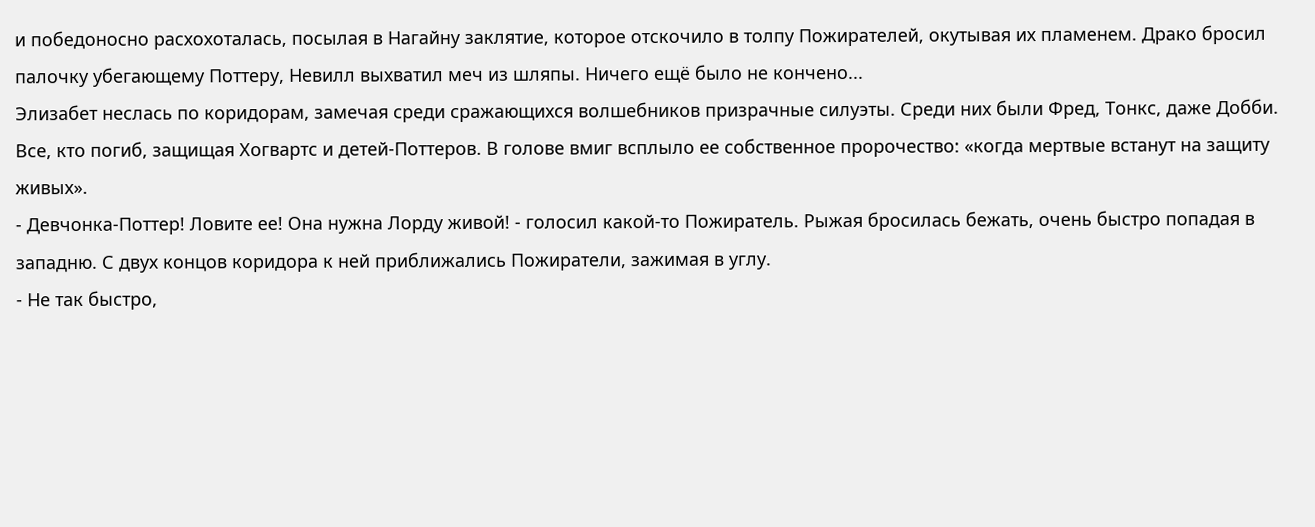и победоносно расхохоталась, посылая в Нагайну заклятие, которое отскочило в толпу Пожирателей, окутывая их пламенем. Драко бросил палочку убегающему Поттеру, Невилл выхватил меч из шляпы. Ничего ещё было не кончено...
Элизабет неслась по коридорам, замечая среди сражающихся волшебников призрачные силуэты. Среди них были Фред, Тонкс, даже Добби. Все, кто погиб, защищая Хогвартс и детей-Поттеров. В голове вмиг всплыло ее собственное пророчество: «когда мертвые встанут на защиту живых».
- Девчонка-Поттер! Ловите ее! Она нужна Лорду живой! - голосил какой-то Пожиратель. Рыжая бросилась бежать, очень быстро попадая в западню. С двух концов коридора к ней приближались Пожиратели, зажимая в углу.
- Не так быстро,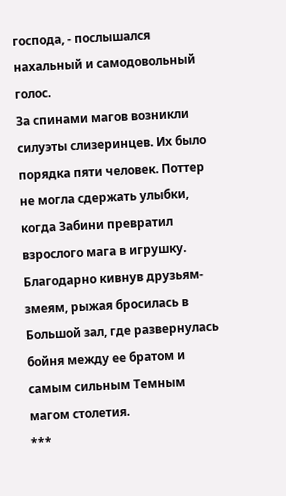господа, - послышался нахальный и самодовольный голос.
За спинами магов возникли силуэты слизеринцев. Их было порядка пяти человек. Поттер не могла сдержать улыбки, когда Забини превратил взрослого мага в игрушку. Благодарно кивнув друзьям-змеям, рыжая бросилась в Большой зал, где развернулась бойня между ее братом и самым сильным Темным магом столетия.
***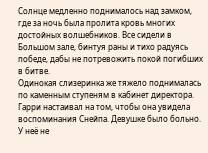Солнце медленно поднималось над замком, где за ночь была пролита кровь многих достойных волшебников. Все сидели в Большом зале, бинтуя раны и тихо радуясь победе, дабы не потревожить покой погибших в битве.
Одинокая слизеринка же тяжело поднималась по каменным ступеням в кабинет директора. Гарри настаивал на том, чтобы она увидела воспоминания Снейпа. Девушке было больно. У неё не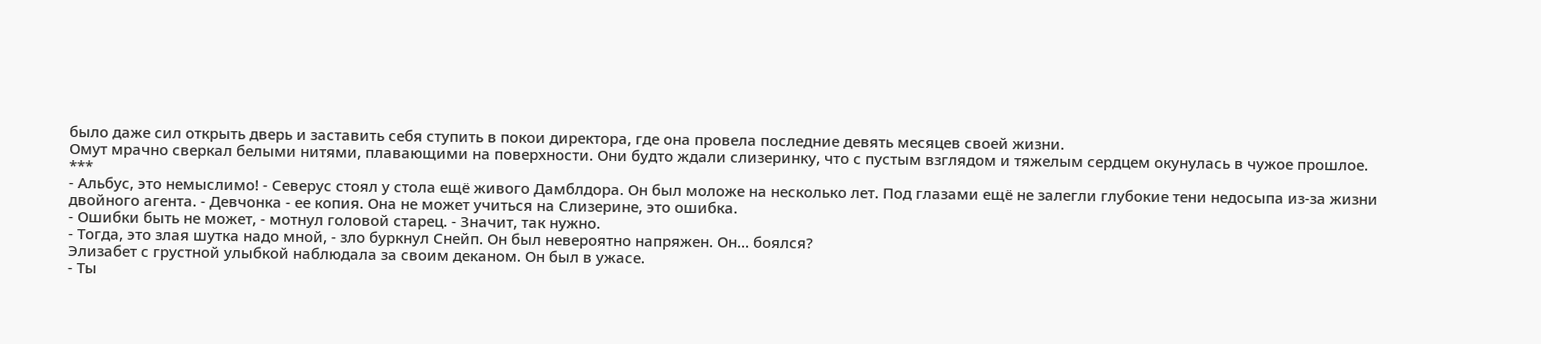было даже сил открыть дверь и заставить себя ступить в покои директора, где она провела последние девять месяцев своей жизни.
Омут мрачно сверкал белыми нитями, плавающими на поверхности. Они будто ждали слизеринку, что с пустым взглядом и тяжелым сердцем окунулась в чужое прошлое.
***
- Альбус, это немыслимо! - Северус стоял у стола ещё живого Дамблдора. Он был моложе на несколько лет. Под глазами ещё не залегли глубокие тени недосыпа из-за жизни двойного агента. - Девчонка - ее копия. Она не может учиться на Слизерине, это ошибка.
- Ошибки быть не может, - мотнул головой старец. - Значит, так нужно.
- Тогда, это злая шутка надо мной, - зло буркнул Снейп. Он был невероятно напряжен. Он... боялся?
Элизабет с грустной улыбкой наблюдала за своим деканом. Он был в ужасе.
- Ты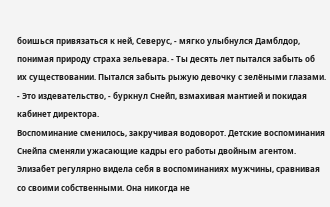боишься привязаться к ней, Северус, - мягко улыбнулся Дамблдор, понимая природу страха зельевара. - Ты десять лет пытался забыть об их существовании. Пытался забыть рыжую девочку с зелёными глазами.
- Это издевательство, - буркнул Снейп, взмахивая мантией и покидая кабинет директора.
Воспоминание сменилось, закручивая водоворот. Детские воспоминания Снейпа сменяли ужасающие кадры его работы двойным агентом. Элизабет регулярно видела себя в воспоминаниях мужчины, сравнивая со своими собственными. Она никогда не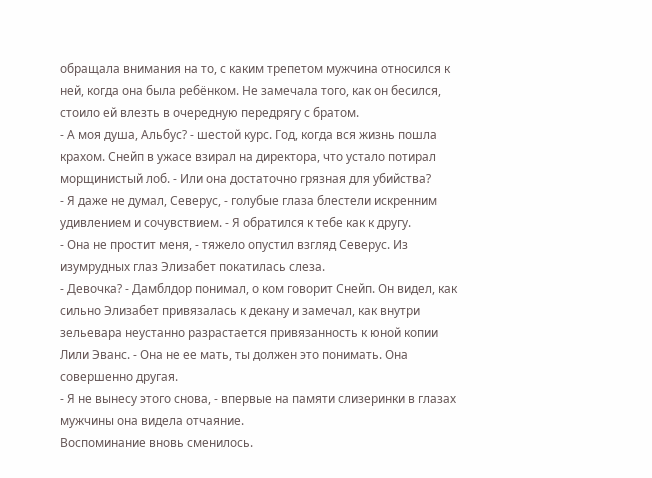обращала внимания на то, с каким трепетом мужчина относился к ней, когда она была ребёнком. Не замечала того, как он бесился, стоило ей влезть в очередную передрягу с братом.
- А моя душа, Альбус? - шестой курс. Год, когда вся жизнь пошла крахом. Снейп в ужасе взирал на директора, что устало потирал морщинистый лоб. - Или она достаточно грязная для убийства?
- Я даже не думал, Северус, - голубые глаза блестели искренним удивлением и сочувствием. - Я обратился к тебе как к другу.
- Она не простит меня, - тяжело опустил взгляд Северус. Из изумрудных глаз Элизабет покатилась слеза.
- Девочка? - Дамблдор понимал, о ком говорит Снейп. Он видел, как сильно Элизабет привязалась к декану и замечал, как внутри зельевара неустанно разрастается привязанность к юной копии Лили Эванс. - Она не ее мать, ты должен это понимать. Она совершенно другая.
- Я не вынесу этого снова, - впервые на памяти слизеринки в глазах мужчины она видела отчаяние.
Воспоминание вновь сменилось.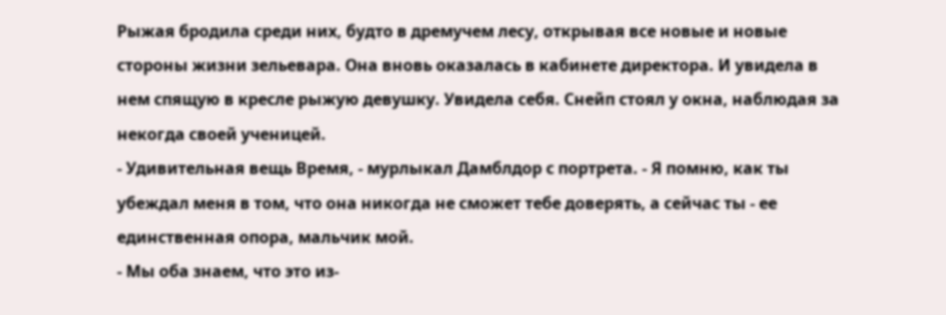Рыжая бродила среди них, будто в дремучем лесу, открывая все новые и новые стороны жизни зельевара. Она вновь оказалась в кабинете директора. И увидела в нем спящую в кресле рыжую девушку. Увидела себя. Снейп стоял у окна, наблюдая за некогда своей ученицей.
- Удивительная вещь Время, - мурлыкал Дамблдор с портрета. - Я помню, как ты убеждал меня в том, что она никогда не сможет тебе доверять, а сейчас ты - ее единственная опора, мальчик мой.
- Мы оба знаем, что это из-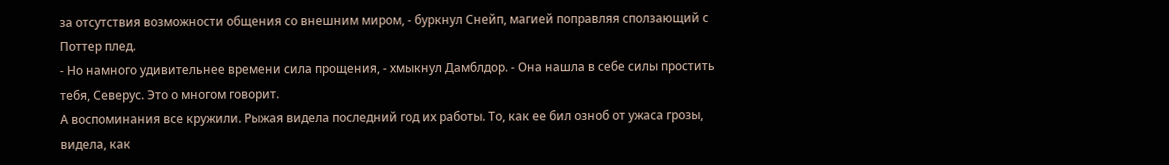за отсутствия возможности общения со внешним миром, - буркнул Снейп, магией поправляя сползающий с Поттер плед.
- Но намного удивительнее времени сила прощения, - хмыкнул Дамблдор. - Она нашла в себе силы простить тебя, Северус. Это о многом говорит.
А воспоминания все кружили. Рыжая видела последний год их работы. То, как ее бил озноб от ужаса грозы, видела, как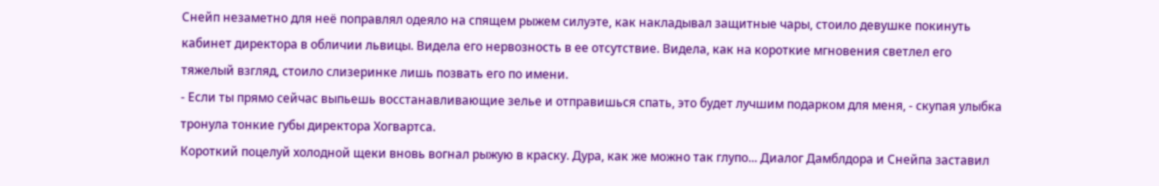Снейп незаметно для неё поправлял одеяло на спящем рыжем силуэте, как накладывал защитные чары, стоило девушке покинуть кабинет директора в обличии львицы. Видела его нервозность в ее отсутствие. Видела, как на короткие мгновения светлел его тяжелый взгляд, стоило слизеринке лишь позвать его по имени.
- Если ты прямо сейчас выпьешь восстанавливающие зелье и отправишься спать, это будет лучшим подарком для меня, - скупая улыбка тронула тонкие губы директора Хогвартса.
Короткий поцелуй холодной щеки вновь вогнал рыжую в краску. Дура, как же можно так глупо... Диалог Дамблдора и Снейпа заставил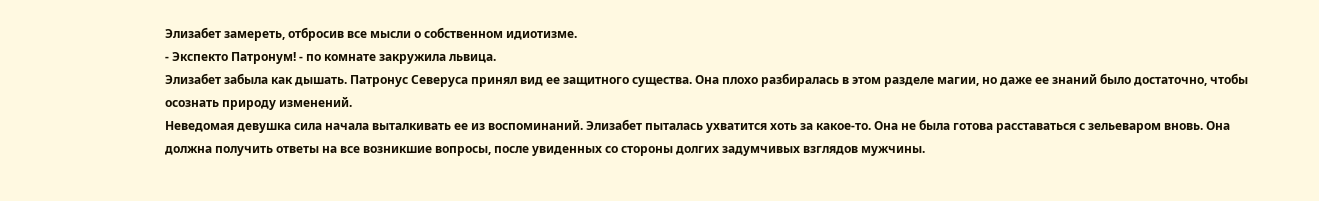Элизабет замереть, отбросив все мысли о собственном идиотизме.
- Экспекто Патронум! - по комнате закружила львица.
Элизабет забыла как дышать. Патронус Северуса принял вид ее защитного существа. Она плохо разбиралась в этом разделе магии, но даже ее знаний было достаточно, чтобы осознать природу изменений.
Неведомая девушка сила начала выталкивать ее из воспоминаний. Элизабет пыталась ухватится хоть за какое-то. Она не была готова расставаться с зельеваром вновь. Она должна получить ответы на все возникшие вопросы, после увиденных со стороны долгих задумчивых взглядов мужчины.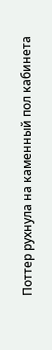Поттер рухнула на каменный пол кабинета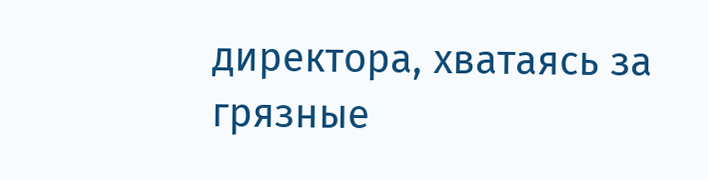директора, хватаясь за грязные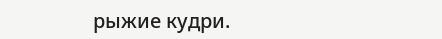рыжие кудри.